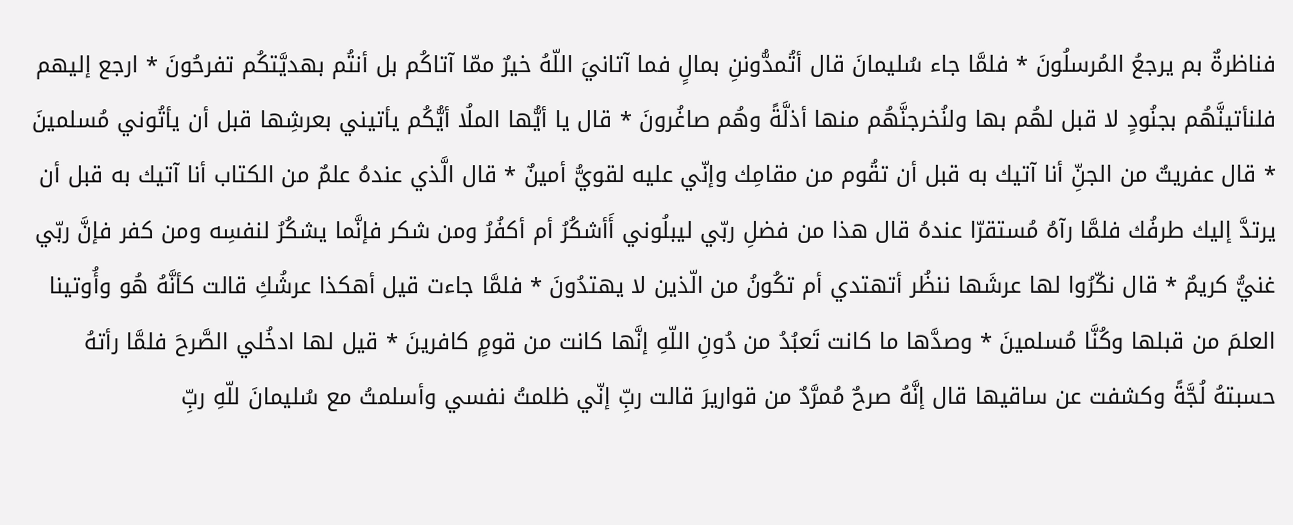فناظرةٌ بم يرجعُ المُرسلُونَ * فلمَّا جاء سُليمانَ قال أتُمدُّوننِ بمالٍ فما آتانيَ اللّهُ خيرٌ ممّا آتاكُم بل أنتُم بهديَّتكُم تفرحُونَ * ارجع إليهم فلنأتينَّهُم بجنُودٍ لا قبل لهُم بها ولنُخرجنَّهُم منها أذلَّةً وهُم صاغُرونَ * قال يا أيُّها الملُا أيُّكُم يأتيني بعرشِها قبل أن يأتُوني مُسلمينَ * قال عفريتٌ من الجنِّ أنا آتيك به قبل أن تقُوم من مقامِك وإنّي عليه لقويُّ أمينٌ * قال الَّذي عندهُ علمٌ من الكتاب أنا آتيك به قبل أن يرتدَّ إليك طرفُك فلمَّا رآهُ مُستقرّا عندهُ قال هذا من فضلِ ربّي ليبلُوني أَأشكُرُ أم أكفُرُ ومن شكر فإنَّما يشكُرُ لنفسِه ومن كفر فإنَّ ربّي غنيُّ كريمٌ * قال نكّرُوا لها عرشَها ننظُر أتهتدي أم تكُونُ من الّذين لا يهتدُونَ * فلمَّا جاءت قيل أهكذا عرشُكِ قالت كأنَّهُ هُو وأُوتينا العلمَ من قبلها وكُنَّا مُسلمينَ * وصدَّها ما كانت تَعبُدُ من دُونِ اللّهِ إنَّها كانت من قومٍ كافرينَ * قيل لها ادخُلي الصَّرحَ فلمَّا رأتهُ حسبتهُ لُجَّةً وكشفت عن ساقيها قال إنَّهُ صرحٌ مُمرَّدٌ من قواريرَ قالت ربِّ إنّي ظلمتُ نفسي وأسلمتُ مع سُليمانَ للّهِ ربِّ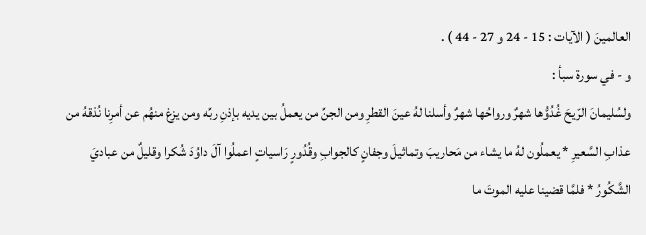العالمينَ ( الآيات : 15 - 24 و 27 - 44 ) .
و - في سورة سبأ :
ولسُليمانَ الرّيحَ غُدُوُّها شهرٌ ورواحُها شهرٌ وأسلنا لهُ عينَ القطرِ ومن الجنِّ من يعملُ بين يديه بإذنِ ربِّه ومن يزغ منهُم عن أمرِنا نُذقهُ من عذابِ السَّعيرِ * يعملُون لهُ ما يشاء من مَحاريبَ وتماثيلَ وجفانٍ كالجوابِ وقُدُورٍ رَاسياتٍ اعملُوا آلَ داوُدَ شُكرا وقليلٌ من عباديَ الشَّكُورُ * فلمَّا قضينا عليه الموتَ ما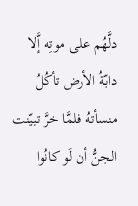دلَّهُم على موتِه إَّلا دابّةُ الأرض تأكُلُ منسأتهُ فلمَّا خرَّ تبيّنت الجنُّ أن لَو كانُوا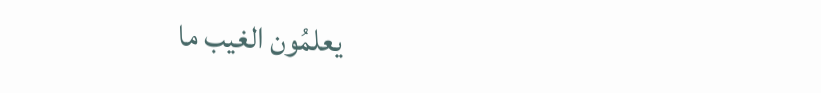يعلمُون الغيب ما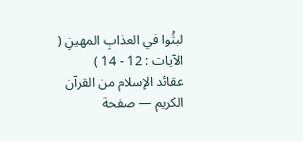لبثُوا في العذابِ المهينِ ( الآيات : 12 - 14 )
عقائد الإسلام من القرآن الكريم — صفحة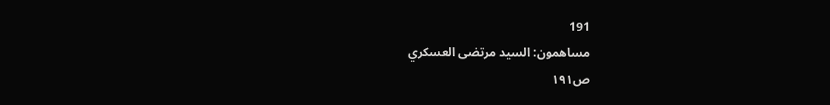191
مساهمون: السيد مرتضى العسكري
ص١٩١